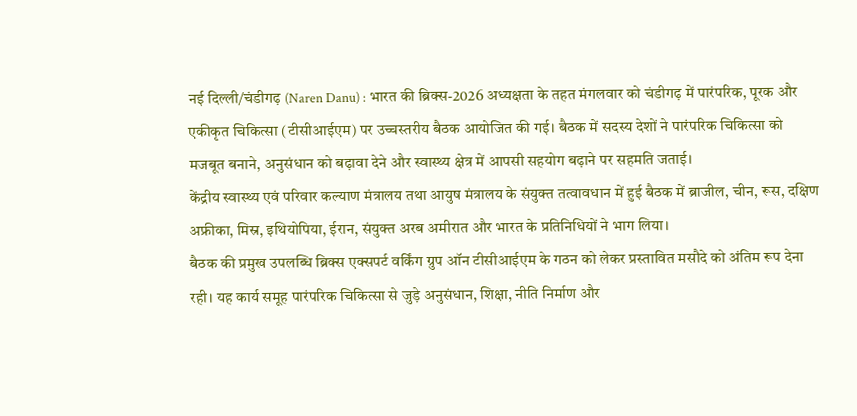नई दिल्ली/चंडीगढ़ (Naren Danu) : भारत की ब्रिक्स-2026 अध्यक्षता के तहत मंगलवार को चंडीगढ़ में पारंपरिक, पूरक और एकीकृत चिकित्सा (टीसीआईएम) पर उच्चस्तरीय बैठक आयोजित की गई। बैठक में सदस्य देशों ने पारंपरिक चिकित्सा को मजबूत बनाने, अनुसंधान को बढ़ावा देने और स्वास्थ्य क्षेत्र में आपसी सहयोग बढ़ाने पर सहमति जताई।
केंद्रीय स्वास्थ्य एवं परिवार कल्याण मंत्रालय तथा आयुष मंत्रालय के संयुक्त तत्वावधान में हुई बैठक में ब्राजील, चीन, रूस, दक्षिण अफ्रीका, मिस्र, इथियोपिया, ईरान, संयुक्त अरब अमीरात और भारत के प्रतिनिधियों ने भाग लिया।
बैठक की प्रमुख उपलब्धि ब्रिक्स एक्सपर्ट वर्किंग ग्रुप ऑन टीसीआईएम के गठन को लेकर प्रस्तावित मसौदे को अंतिम रूप देना रही। यह कार्य समूह पारंपरिक चिकित्सा से जुड़े अनुसंधान, शिक्षा, नीति निर्माण और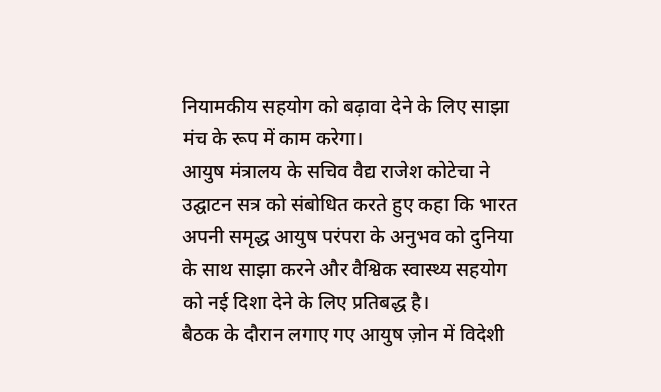नियामकीय सहयोग को बढ़ावा देने के लिए साझा मंच के रूप में काम करेगा।
आयुष मंत्रालय के सचिव वैद्य राजेश कोटेचा ने उद्घाटन सत्र को संबोधित करते हुए कहा कि भारत अपनी समृद्ध आयुष परंपरा के अनुभव को दुनिया के साथ साझा करने और वैश्विक स्वास्थ्य सहयोग को नई दिशा देने के लिए प्रतिबद्ध है।
बैठक के दौरान लगाए गए आयुष ज़ोन में विदेशी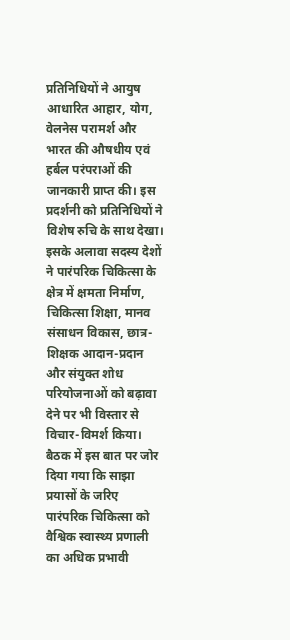प्रतिनिधियों ने आयुष आधारित आहार, योग, वेलनेस परामर्श और भारत की औषधीय एवं हर्बल परंपराओं की जानकारी प्राप्त की। इस प्रदर्शनी को प्रतिनिधियों ने विशेष रुचि के साथ देखा।
इसके अलावा सदस्य देशों ने पारंपरिक चिकित्सा के क्षेत्र में क्षमता निर्माण, चिकित्सा शिक्षा, मानव संसाधन विकास, छात्र-शिक्षक आदान-प्रदान और संयुक्त शोध परियोजनाओं को बढ़ावा देने पर भी विस्तार से विचार-विमर्श किया। बैठक में इस बात पर जोर दिया गया कि साझा प्रयासों के जरिए पारंपरिक चिकित्सा को वैश्विक स्वास्थ्य प्रणाली का अधिक प्रभावी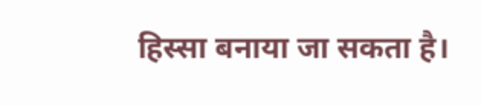हिस्सा बनाया जा सकता है।